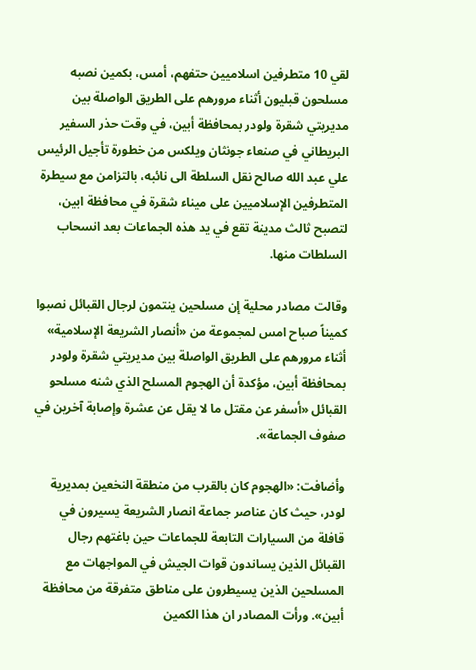لقي 10 متطرفين اسلاميين حتفهم، أمس، بكمين نصبه مسلحون قبليون أثناء مرورهم على الطريق الواصلة بين مديريتي شقرة ولودر بمحافظة أبين، في وقت حذر السفير البريطاني في صنعاء جونثان ويلكس من خطورة تأجيل الرئيس علي عبد الله صالح نقل السلطة الى نائبه، بالتزامن مع سيطرة المتطرفين الإسلاميين على ميناء شقرة في محافظة ابين، لتصبح ثالث مدينة تقع في يد هذه الجماعات بعد انسحاب السلطات منها.

وقالت مصادر محلية إن مسلحين ينتمون لرجال القبائل نصبوا كميناً صباح امس لمجموعة من «أنصار الشريعة الإسلامية» أثناء مرورهم على الطريق الواصلة بين مديريتي شقرة ولودر بمحافظة أبين، مؤكدة أن الهجوم المسلح الذي شنه مسلحو القبائل «أسفر عن مقتل ما لا يقل عن عشرة وإصابة آخرين في صفوف الجماعة».

وأضافت: «الهجوم كان بالقرب من منطقة النخعين بمديرية لودر، حيث كان عناصر جماعة انصار الشريعة يسيرون في قافلة من السيارات التابعة للجماعات حين باغتهم رجال القبائل الذين يساندون قوات الجيش في المواجهات مع المسلحين الذين يسيطرون على مناطق متفرقة من محافظة أبين». ورأت المصادر ان هذا الكمين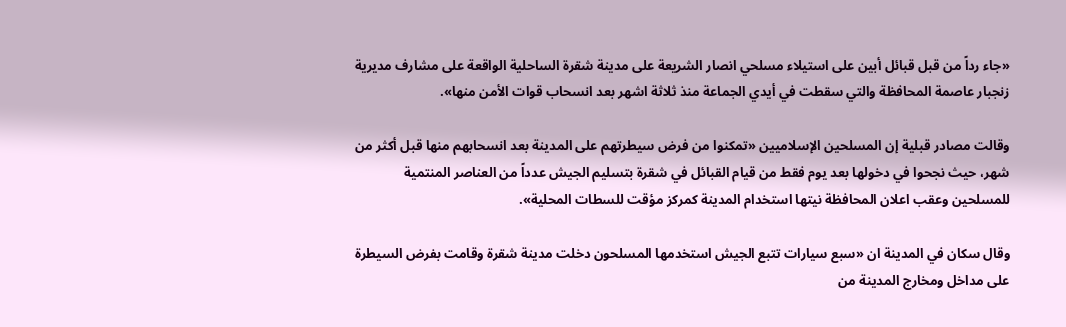«جاء رداً من قبل قبائل أبين على استيلاء مسلحي انصار الشريعة على مدينة شقرة الساحلية الواقعة على مشارف مديرية زنجبار عاصمة المحافظة والتي سقطت في أيدي الجماعة منذ ثلاثة اشهر بعد انسحاب قوات الأمن منها».

وقالت مصادر قبلية إن المسلحين الإسلاميين «تمكنوا من فرض سيطرتهم على المدينة بعد انسحابهم منها قبل أكثر من شهر، حيث نجحوا في دخولها بعد يوم فقط من قيام القبائل في شقرة بتسليم الجيش عدداً من العناصر المنتمية للمسلحين وعقب اعلان المحافظة نيتها استخدام المدينة كمركز مؤقت للسطات المحلية».

وقال سكان في المدينة ان «سبع سيارات تتبع الجيش استخدمها المسلحون دخلت مدينة شقرة وقامت بفرض السيطرة على مداخل ومخارج المدينة من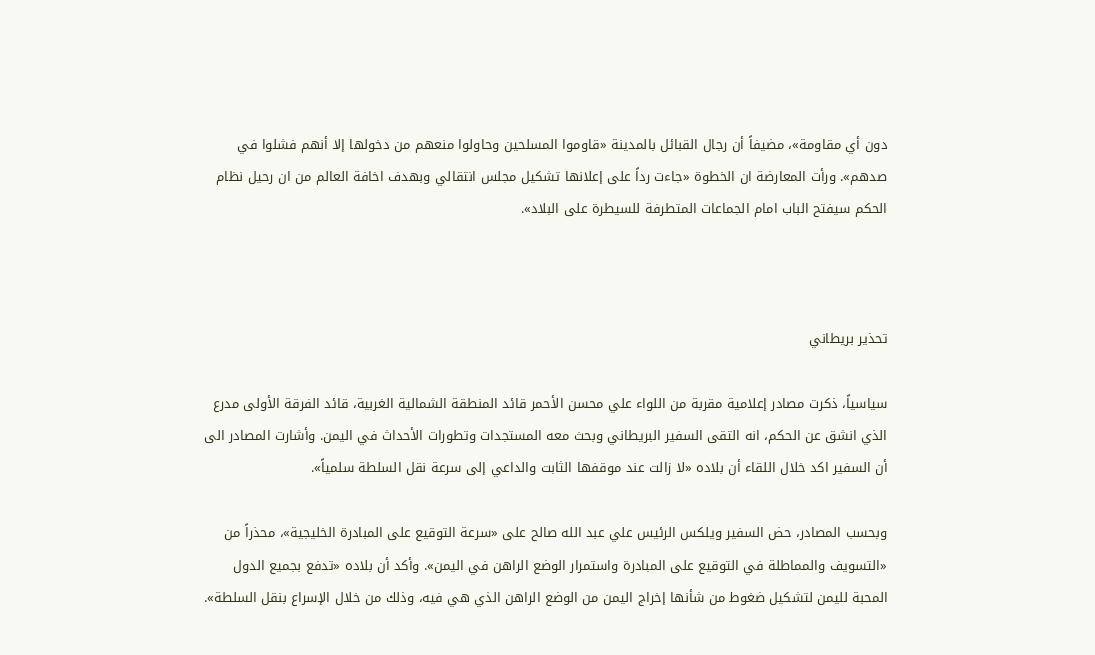دون أي مقاومة»، مضيفاً أن رجال القبائل بالمدينة «قاوموا المسلحين وحاولوا منعهم من دخولها إلا أنهم فشلوا في صدهم». ورأت المعارضة ان الخطوة «جاءت رداً على إعلانها تشكيل مجلس انتقالي وبهدف اخافة العالم من ان رحيل نظام الحكم سيفتح الباب امام الجماعات المتطرفة للسيطرة على البلاد».



تحذير بريطاني

سياسياً، ذكرت مصادر إعلامية مقربة من اللواء علي محسن الأحمر قائد المنطقة الشمالية الغربية، قائد الفرقة الأولى مدرع الذي انشق عن الحكم، انه التقى السفير البريطاني وبحث معه المستجدات وتطورات الأحداث في اليمن. وأشارت المصادر الى أن السفير اكد خلال اللقاء أن بلاده «لا زالت عند موقفها الثابت والداعي إلى سرعة نقل السلطة سلمياً».

وبحسب المصادر، حض السفير ويلكس الرئيس علي عبد الله صالح على «سرعة التوقيع على المبادرة الخليجية»، محذراً من «التسويف والمماطلة في التوقيع على المبادرة واستمرار الوضع الراهن في اليمن». وأكد أن بلاده «تدفع بجميع الدول المحبة لليمن لتشكيل ضغوط من شأنها إخراج اليمن من الوضع الراهن الذي هي فيه، وذلك من خلال الإسراع بنقل السلطة».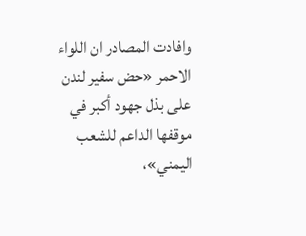وافادت المصادر ان اللواء الاحمر «حض سفير لندن على بذل جهود أكبر في موقفها الداعم للشعب اليمني»،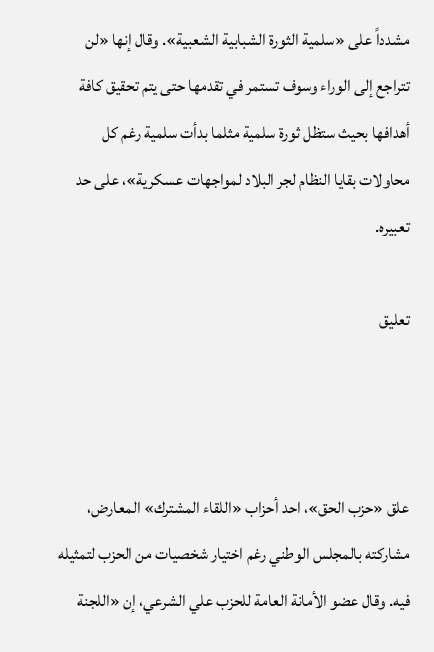مشدداً على «سلمية الثورة الشبابية الشعبية». وقال إنها «لن تتراجع إلى الوراء وسوف تستمر في تقدمها حتى يتم تحقيق كافة أهدافها بحيث ستظل ثورة سلمية مثلما بدأت سلمية رغم كل محاولات بقايا النظام لجر البلاد لمواجهات عسكرية»، على حد تعبيره.

تعليق



علق «حزب الحق»، احد أحزاب «اللقاء المشترك» المعارض، مشاركته بالمجلس الوطني رغم اختيار شخصيات من الحزب لتمثيله فيه. وقال عضو الأمانة العامة للحزب علي الشرعي، إن «اللجنة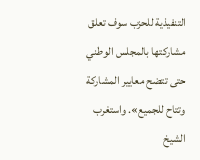التنفيذية للحزب سوف تعلق مشاركتها بالمجلس الوطني حتى تتضح معايير المشاركة وتتاح للجميع». واستغرب الشيخ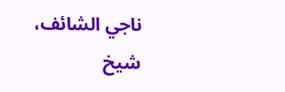ناجي الشائف، شيخ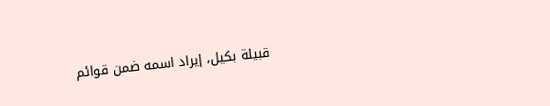قبيلة بكيل، إيراد اسمه ضمن قوائم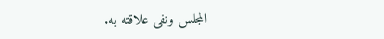المجلس ونفى علاقته به.